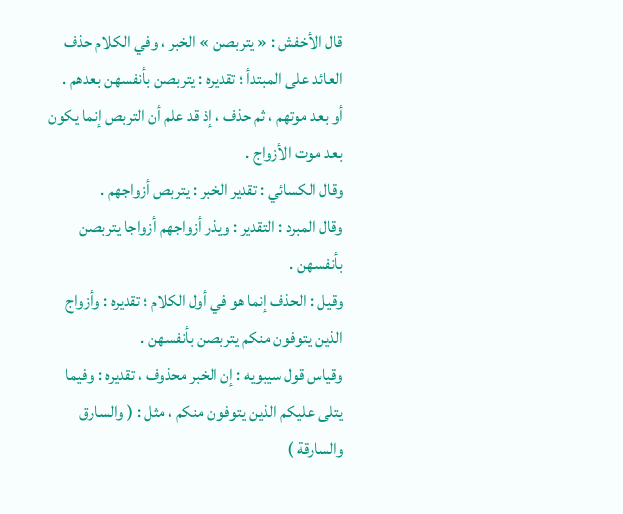قال الأخفش : « يتربصن » الخبر ، وفي الكلام حذف العائد على المبتدأ ؛ تقديره : يتربصن بأنفسهن بعدهم .
أو بعد موتهم ، ثم حذف ، إذ قد علم أن التربص إنما يكون بعد موت الأزواج .
وقال الكسائي : تقدير الخبر : يتربص أزواجهم .
وقال المبرد : التقدير : ويذر أزواجهم أزواجا يتربصن بأنفسهن .
وقيل : الحذف إنما هو في أول الكلام ؛ تقديره : وأزواج الذين يتوفون منكم يتربصن بأنفسهن .
وقياس قول سيبويه : إن الخبر محذوف ، تقديره : وفيما يتلى عليكم الذين يتوفون منكم ، مثل : ( والسارق والسارقة )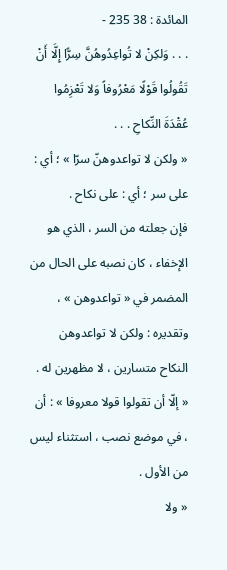المائدة : 38 235 -
. . . وَلكِنْ لا تُواعِدُوهُنَّ سِرًّا إِلَّا أَنْ تَقُولُوا قَوْلًا مَعْرُوفاً وَلا تَعْزِمُوا عُقْدَةَ النِّكاحِ . . .
« ولكن لا تواعدوهنّ سرّا » ؛ أي : على سر ؛ أي : على نكاح .
فإن جعلته من السر ، الذي هو الإخفاء ، كان نصبه على الحال من المضمر في « تواعدوهن » ، وتقديره : ولكن لا تواعدوهن النكاح متسارين ، لا مظهرين له .
« إلّا أن تقولوا قولا معروفا » : أن ، في موضع نصب ، استثناء ليس من الأول .
« ولا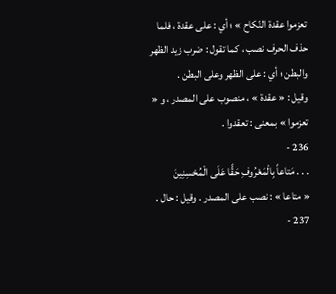تعزموا عقدة النّكاح » ؛ أي : على عقدة ، فلما حذف الحرف نصب ، كما تقول : ضرب زيد الظهر والبطن ؛ أي : على الظهر وعلى البطن .
وقيل : « عقدة » ، منصوب على المصدر ، و « تعزموا » بمعنى : تعقدوا .
236 -
. . . مَتاعاً بِالْمَعْرُوفِ حَقًّا عَلَى الْمُحْسِنِينَ
« متاعا » : نصب على المصدر . وقيل : حال .
237 -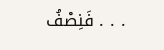. . . فَنِصْفُ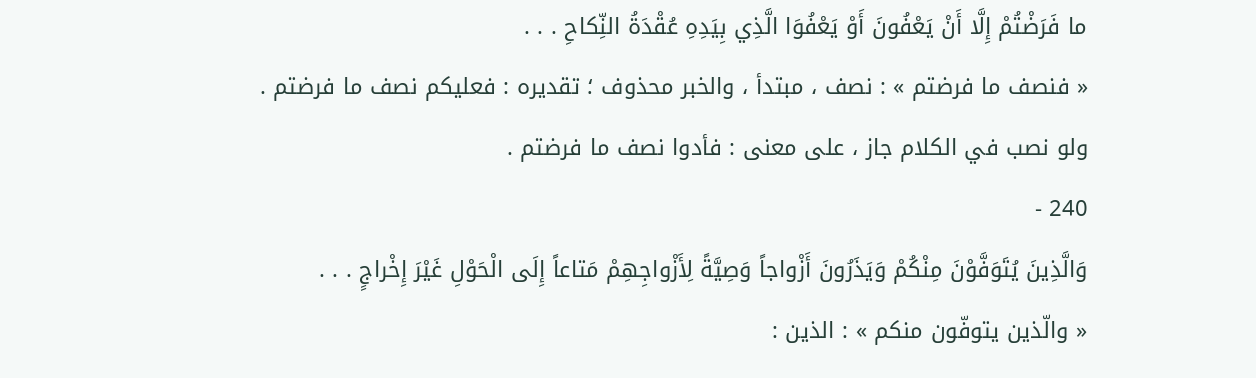ما فَرَضْتُمْ إِلَّا أَنْ يَعْفُونَ أَوْ يَعْفُوَا الَّذِي بِيَدِهِ عُقْدَةُ النِّكاحِ . . .
« فنصف ما فرضتم » : نصف ، مبتدأ ، والخبر محذوف ؛ تقديره : فعليكم نصف ما فرضتم .
ولو نصب في الكلام جاز ، على معنى : فأدوا نصف ما فرضتم .
240 -
وَالَّذِينَ يُتَوَفَّوْنَ مِنْكُمْ وَيَذَرُونَ أَزْواجاً وَصِيَّةً لِأَزْواجِهِمْ مَتاعاً إِلَى الْحَوْلِ غَيْرَ إِخْراجٍ . . .
« والّذين يتوفّون منكم » : الذين :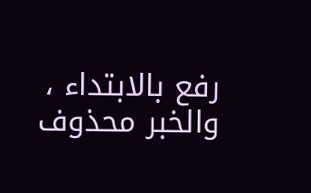رفع بالابتداء ، والخبر محذوف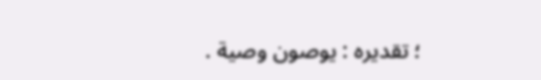؛ تقديره : يوصون وصية .